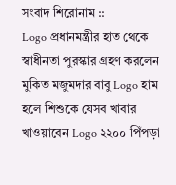সংবাদ শিরোনাম ::
Logo প্রধানমন্ত্রীর হাত থেকে স্বাধীনতা পুরস্কার গ্রহণ করলেন মুকিত মজুমদার বাবু Logo হাম হলে শিশুকে যেসব খাবার খাওয়াবেন Logo ২২০০ পিঁপড়া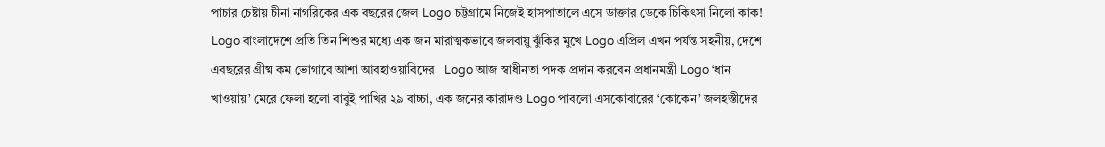পাচার চেষ্টায় চীনা নাগরিকের এক বছরের জেল Logo চট্টগ্রামে নিজেই হাসপাতালে এসে ডাক্তার ডেকে চিকিৎসা নিলো কাক! Logo বাংলাদেশে প্রতি তিন শিশুর মধ্যে এক জন মারাত্মকভাবে জলবায়ু ঝুঁকির মুখে Logo এপ্রিল এখন পর্যন্ত সহনীয়, দেশে এবছরের গ্রীষ্ম কম ভোগাবে আশা আবহাওয়াবিদের   Logo আজ স্বাধীনতা পদক প্রদান করবেন প্রধানমন্ত্রী Logo ‘ধান খাওয়ায়’ মেরে ফেলা হলো বাবুই পাখির ২৯ বাচ্চা, এক জনের কারাদণ্ড Logo পাবলো এসকোবারের ‘কোকেন’ জলহস্তীদের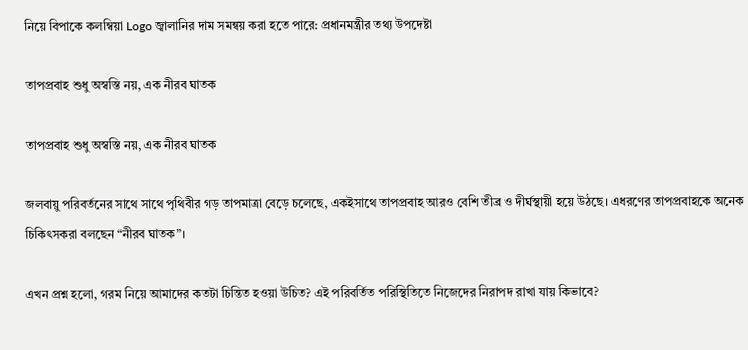নিয়ে বিপাকে কলম্বিয়া Logo জ্বালানির দাম সমন্বয় করা হতে পারে: প্রধানমন্ত্রীর তথ্য উপদেষ্টা

তাপপ্রবাহ শুধু অস্বস্তি নয়, এক নীরব ঘাতক

তাপপ্রবাহ শুধু অস্বস্তি নয়, এক নীরব ঘাতক

জলবায়ু পরিবর্তনের সাথে সাথে পৃথিবীর গড় তাপমাত্রা বেড়ে চলেছে, একইসাথে তাপপ্রবাহ আরও বেশি তীব্র ও দীর্ঘস্থায়ী হয়ে উঠছে। এধরণের তাপপ্রবাহকে অনেক চিকিৎসকরা বলছেন “নীরব ঘাতক”।

এখন প্রশ্ন হলো, গরম নিয়ে আমাদের কতটা চিন্তিত হওয়া উচিত? এই পরিবর্তিত পরিস্থিতিতে নিজেদের নিরাপদ রাখা যায় কিভাবে?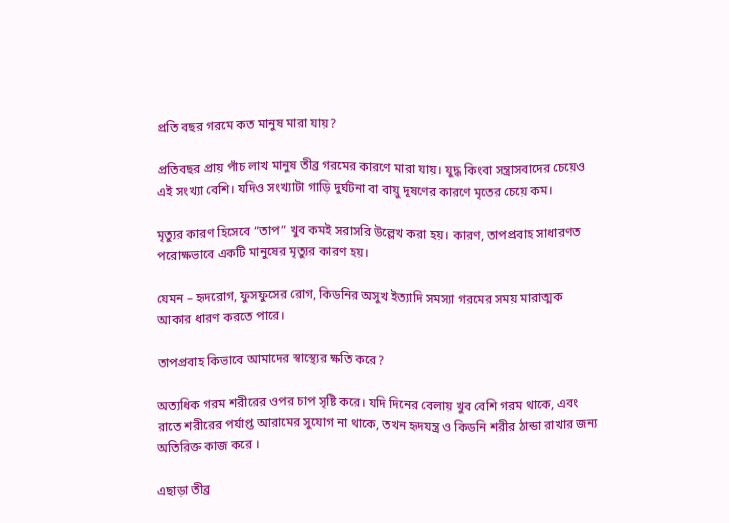প্রতি বছর গরমে কত মানুষ মারা যায়?

প্রতিবছর প্রায় পাঁচ লাখ মানুষ তীব্র গরমের কারণে মারা যায়। যুদ্ধ কিংবা সন্ত্রাসবাদের চেয়েও এই সংখ্যা বেশি। যদিও সংখ্যাটা গাড়ি দুর্ঘটনা বা বায়ু দূষণের কারণে মৃতের চেয়ে কম।

মৃত্যুর কারণ হিসেবে “তাপ” খুব কমই সরাসরি উল্লেখ করা হয়। কারণ, তাপপ্রবাহ সাধারণত পরোক্ষভাবে একটি মানুষের মৃত্যুর কারণ হয়।

যেমন – হৃদরোগ, ফুসফুসের রোগ, কিডনির অসুখ ইত্যাদি সমস্যা গরমের সময় মারাত্মক আকার ধারণ করতে পারে।

তাপপ্রবাহ কিভাবে আমাদের স্বাস্থ্যের ক্ষতি করে?

অত্যধিক গরম শরীরের ওপর চাপ সৃষ্টি করে। যদি দিনের বেলায় খুব বেশি গরম থাকে, এবং রাতে শরীরের পর্যাপ্ত আরামের সুযোগ না থাকে, তখন হৃদযন্ত্র ও কিডনি শরীর ঠান্ডা রাখার জন্য অতিরিক্ত কাজ করে ।

এছাড়া তীব্র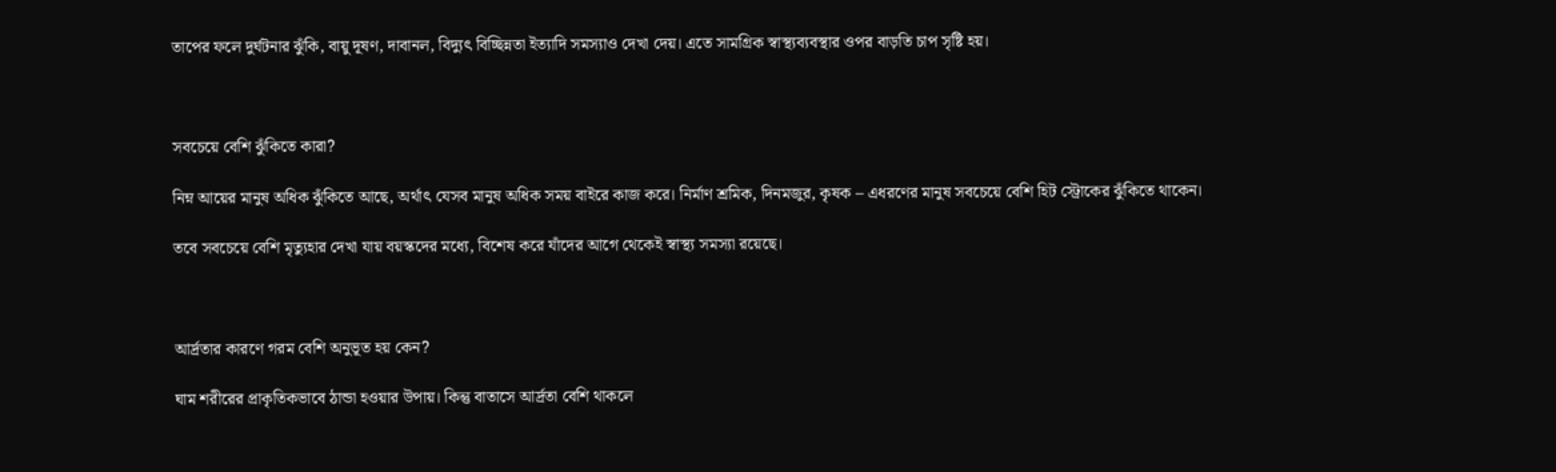তাপের ফলে দুর্ঘটনার ঝুঁকি, বায়ু দূষণ, দাবানল, বিদ্যুৎ বিচ্ছিন্নতা ইত্যাদি সমস্যাও দেখা দেয়। এতে সামগ্রিক স্বাস্থ্যব্যবস্থার ওপর বাড়তি চাপ সৃষ্টি হয়।



সবচেয়ে বেশি ঝুঁকিতে কারা?

নিম্ন আয়ের মানুষ অধিক ঝুঁকিতে আছে, অর্থাৎ যেসব মানুষ অধিক সময় বাইরে কাজ করে। নির্মাণ শ্রমিক, দিনমজুর, কৃষক – এধরণের মানুষ সবচেয়ে বেশি হিট স্ট্রোকের ঝুঁকিতে থাকেন।

তবে সবচেয়ে বেশি মৃত্যুহার দেখা যায় বয়স্কদের মধ্যে, বিশেষ করে যাঁদের আগে থেকেই স্বাস্থ্য সমস্যা রয়েছে।



আর্দ্রতার কারণে গরম বেশি অনুভূত হয় কেন?

ঘাম শরীরের প্রাকৃতিকভাবে ঠান্ডা হওয়ার উপায়। কিন্তু বাতাসে আর্দ্রতা বেশি থাকলে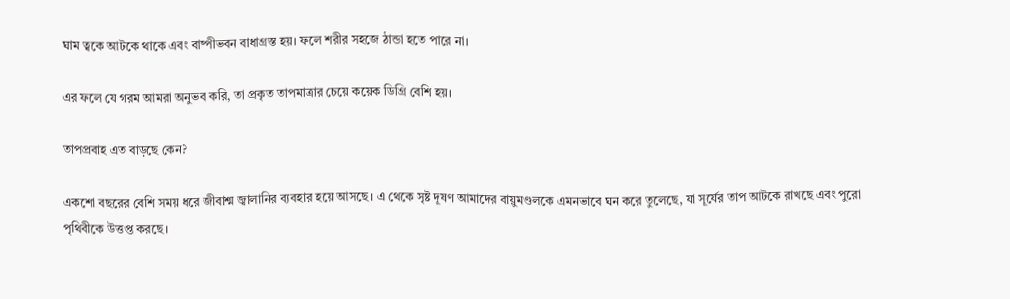ঘাম ত্বকে আটকে থাকে এবং বাষ্পীভবন বাধাগ্রস্ত হয়। ফলে শরীর সহজে ঠান্ডা হতে পারে না।

এর ফলে যে গরম আমরা অনুভব করি, তা প্রকৃত তাপমাত্রার চেয়ে কয়েক ডিগ্রি বেশি হয়।

তাপপ্রবাহ এত বাড়ছে কেন?

একশো বছরের বেশি সময় ধরে জীবাশ্ম জ্বালানির ব্যবহার হয়ে আসছে। এ থেকে সৃষ্ট দূষণ আমাদের বায়ুমণ্ডলকে এমনভাবে ঘন করে তুলেছে, যা সূর্যের তাপ আটকে রাখছে এবং পুরো পৃথিবীকে উত্তপ্ত করছে।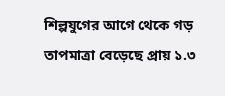শিল্পযুগের আগে থেকে গড় তাপমাত্রা বেড়েছে প্রায় ১.৩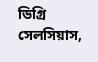ডিগ্রি সেলসিয়াস,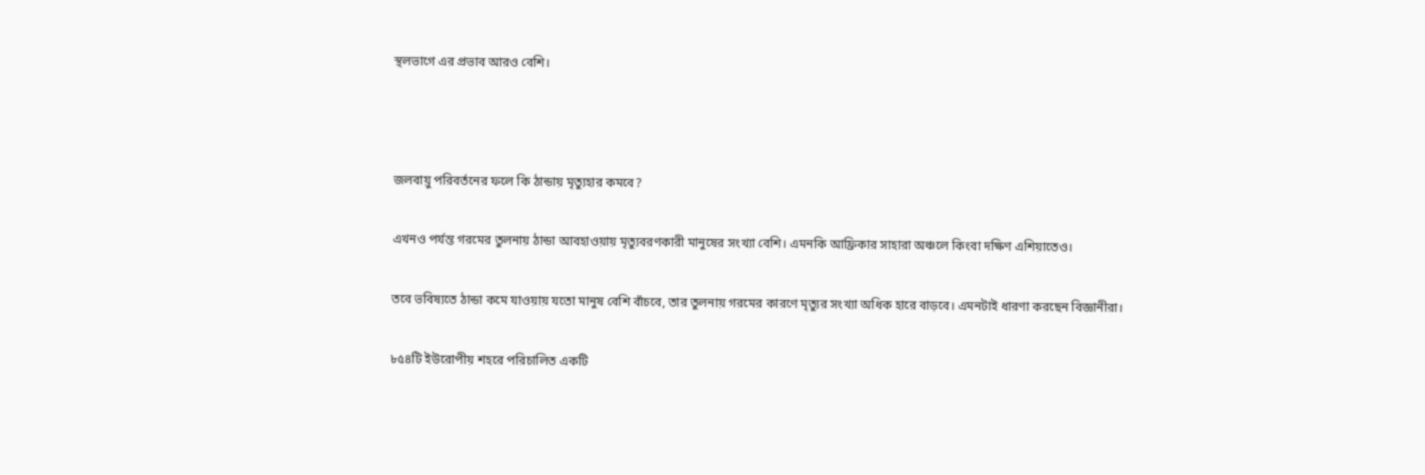স্থলভাগে এর প্রভাব আরও বেশি।



জলবায়ু পরিবর্তনের ফলে কি ঠান্ডায় মৃত্যুহার কমবে?

এখনও পর্যন্ত গরমের তুলনায় ঠান্ডা আবহাওয়ায় মৃত্যুবরণকারী মানুষের সংখ্যা বেশি। এমনকি আফ্রিকার সাহারা অঞ্চলে কিংবা দক্ষিণ এশিয়াতেও।

তবে ভবিষ্যতে ঠান্ডা কমে যাওয়ায় যতো মানুষ বেশি বাঁচবে, তার তুলনায় গরমের কারণে মৃত্যুর সংখ্যা অধিক হারে বাড়বে। এমনটাই ধারণা করছেন বিজ্ঞানীরা।

৮৫৪টি ইউরোপীয় শহরে পরিচালিত একটি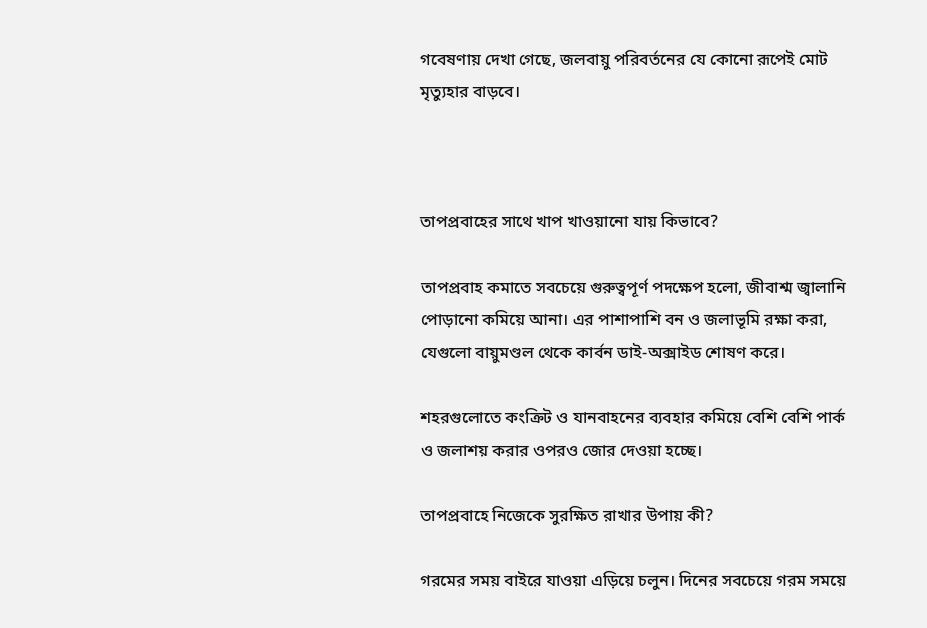গবেষণায় দেখা গেছে, জলবায়ু পরিবর্তনের যে কোনো রূপেই মোট মৃত্যুহার বাড়বে।



তাপপ্রবাহের সাথে খাপ খাওয়ানো যায় কিভাবে?

তাপপ্রবাহ কমাতে সবচেয়ে গুরুত্বপূর্ণ পদক্ষেপ হলো, জীবাশ্ম জ্বালানি পোড়ানো কমিয়ে আনা। এর পাশাপাশি বন ও জলাভূমি রক্ষা করা, যেগুলো বায়ুমণ্ডল থেকে কার্বন ডাই-অক্সাইড শোষণ করে।

শহরগুলোতে কংক্রিট ও যানবাহনের ব্যবহার কমিয়ে বেশি বেশি পার্ক ও জলাশয় করার ওপরও জোর দেওয়া হচ্ছে।

তাপপ্রবাহে নিজেকে সুরক্ষিত রাখার উপায় কী?

গরমের সময় বাইরে যাওয়া এড়িয়ে চলুন। দিনের সবচেয়ে গরম সময়ে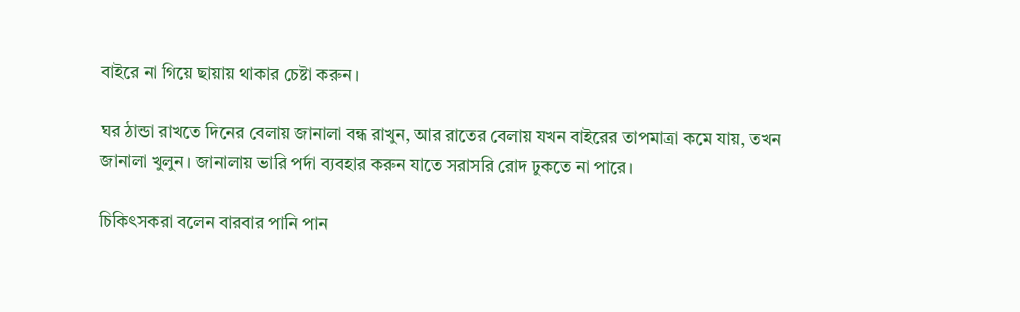বাইরে না গিয়ে ছায়ায় থাকার চেষ্টা করুন।

ঘর ঠান্ডা রাখতে দিনের বেলায় জানালা বন্ধ রাখুন, আর রাতের বেলায় যখন বাইরের তাপমাত্রা কমে যায়, তখন জানালা খুলুন। জানালায় ভারি পর্দা ব্যবহার করুন যাতে সরাসরি রোদ ঢুকতে না পারে।

চিকিৎসকরা বলেন বারবার পানি পান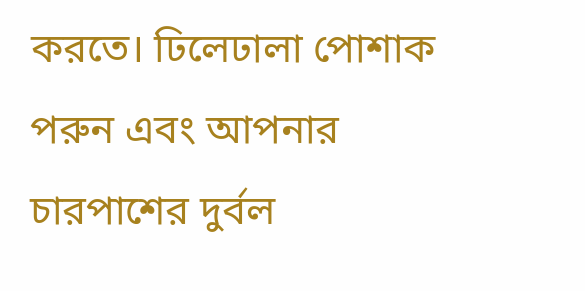করতে। ঢিলেঢালা পোশাক পরুন এবং আপনার চারপাশের দুর্বল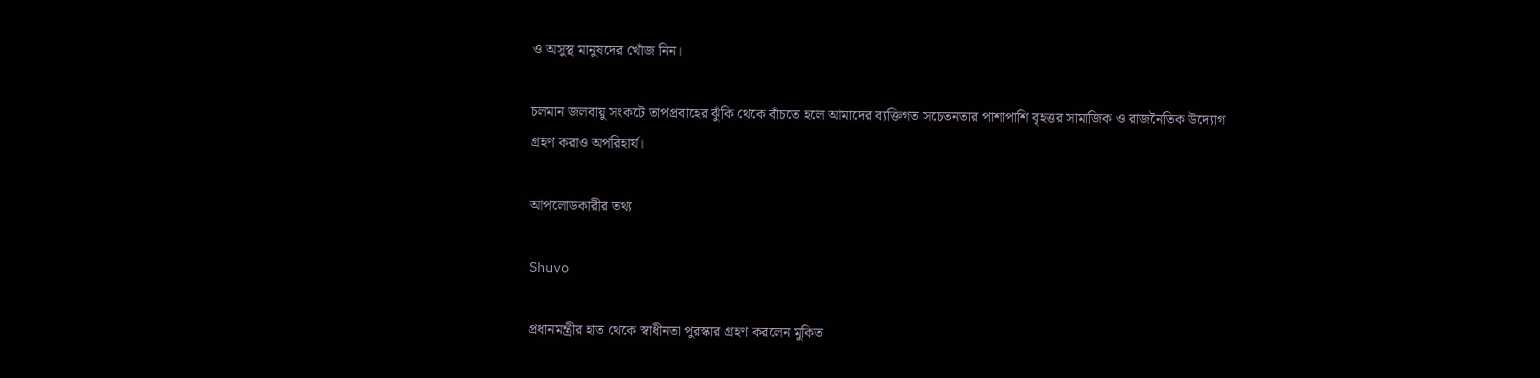ও অসুস্থ মানুষদের খোঁজ নিন।

চলমান জলবায়ু সংকটে তাপপ্রবাহের ঝুঁকি থেকে বাঁচতে হলে আমাদের ব্যক্তিগত সচেতনতার পাশাপাশি বৃহত্তর সামাজিক ও রাজনৈতিক উদ্যোগ গ্রহণ করাও অপরিহার্য।

আপলোডকারীর তথ্য

Shuvo

প্রধানমন্ত্রীর হাত থেকে স্বাধীনতা পুরস্কার গ্রহণ করলেন মুকিত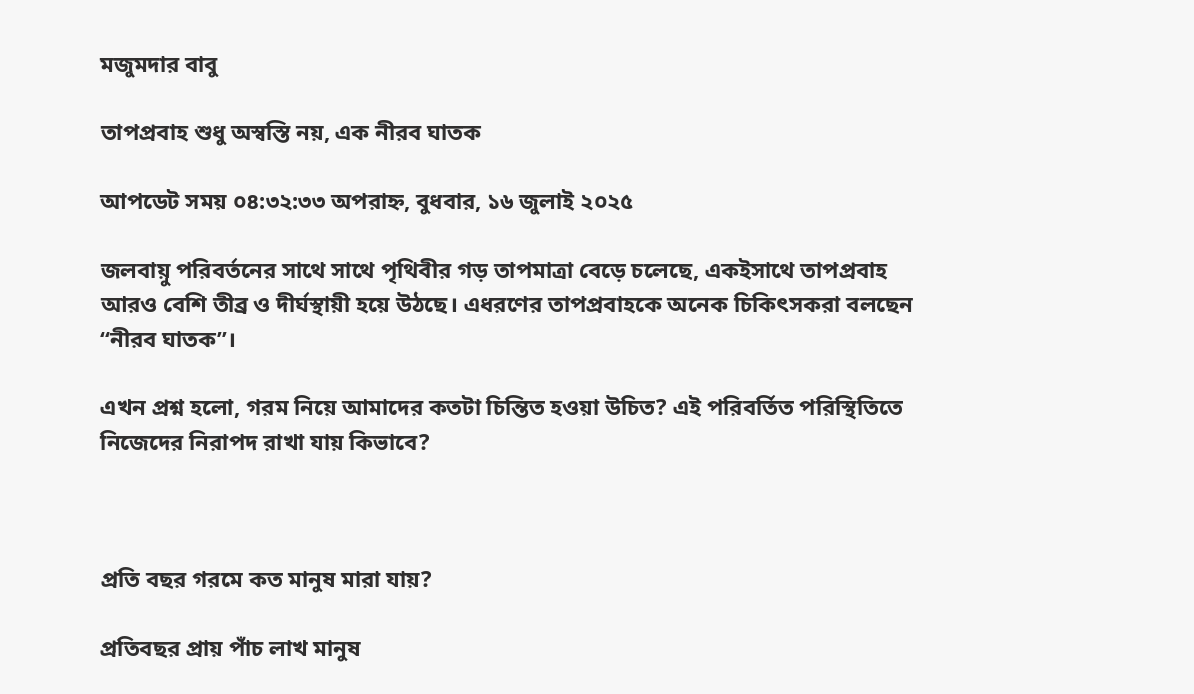মজুমদার বাবু

তাপপ্রবাহ শুধু অস্বস্তি নয়, এক নীরব ঘাতক

আপডেট সময় ০৪:৩২:৩৩ অপরাহ্ন, বুধবার, ১৬ জুলাই ২০২৫

জলবায়ু পরিবর্তনের সাথে সাথে পৃথিবীর গড় তাপমাত্রা বেড়ে চলেছে, একইসাথে তাপপ্রবাহ আরও বেশি তীব্র ও দীর্ঘস্থায়ী হয়ে উঠছে। এধরণের তাপপ্রবাহকে অনেক চিকিৎসকরা বলছেন “নীরব ঘাতক”।

এখন প্রশ্ন হলো, গরম নিয়ে আমাদের কতটা চিন্তিত হওয়া উচিত? এই পরিবর্তিত পরিস্থিতিতে নিজেদের নিরাপদ রাখা যায় কিভাবে?



প্রতি বছর গরমে কত মানুষ মারা যায়?

প্রতিবছর প্রায় পাঁচ লাখ মানুষ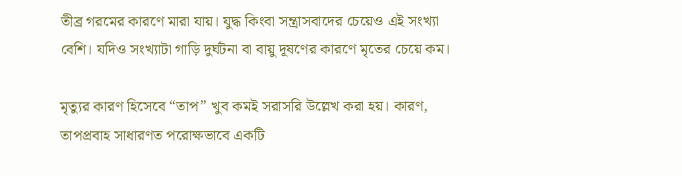তীব্র গরমের কারণে মারা যায়। যুদ্ধ কিংবা সন্ত্রাসবাদের চেয়েও এই সংখ্যা বেশি। যদিও সংখ্যাটা গাড়ি দুর্ঘটনা বা বায়ু দূষণের কারণে মৃতের চেয়ে কম।

মৃত্যুর কারণ হিসেবে “তাপ” খুব কমই সরাসরি উল্লেখ করা হয়। কারণ, তাপপ্রবাহ সাধারণত পরোক্ষভাবে একটি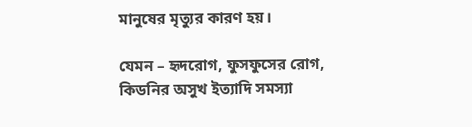মানুষের মৃত্যুর কারণ হয়।

যেমন – হৃদরোগ, ফুসফুসের রোগ, কিডনির অসুখ ইত্যাদি সমস্যা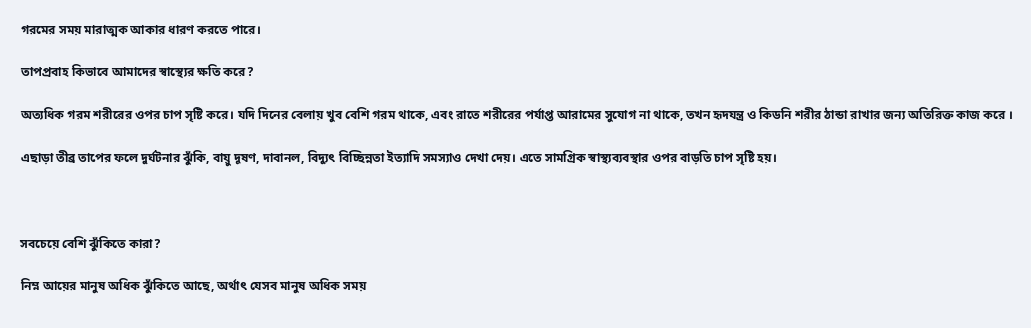গরমের সময় মারাত্মক আকার ধারণ করতে পারে।

তাপপ্রবাহ কিভাবে আমাদের স্বাস্থ্যের ক্ষতি করে?

অত্যধিক গরম শরীরের ওপর চাপ সৃষ্টি করে। যদি দিনের বেলায় খুব বেশি গরম থাকে, এবং রাতে শরীরের পর্যাপ্ত আরামের সুযোগ না থাকে, তখন হৃদযন্ত্র ও কিডনি শরীর ঠান্ডা রাখার জন্য অতিরিক্ত কাজ করে ।

এছাড়া তীব্র তাপের ফলে দুর্ঘটনার ঝুঁকি, বায়ু দূষণ, দাবানল, বিদ্যুৎ বিচ্ছিন্নতা ইত্যাদি সমস্যাও দেখা দেয়। এতে সামগ্রিক স্বাস্থ্যব্যবস্থার ওপর বাড়তি চাপ সৃষ্টি হয়।



সবচেয়ে বেশি ঝুঁকিতে কারা?

নিম্ন আয়ের মানুষ অধিক ঝুঁকিতে আছে, অর্থাৎ যেসব মানুষ অধিক সময়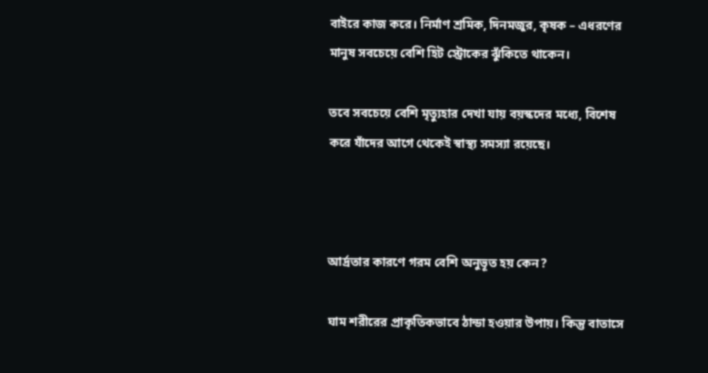বাইরে কাজ করে। নির্মাণ শ্রমিক, দিনমজুর, কৃষক – এধরণের মানুষ সবচেয়ে বেশি হিট স্ট্রোকের ঝুঁকিতে থাকেন।

তবে সবচেয়ে বেশি মৃত্যুহার দেখা যায় বয়স্কদের মধ্যে, বিশেষ করে যাঁদের আগে থেকেই স্বাস্থ্য সমস্যা রয়েছে।



আর্দ্রতার কারণে গরম বেশি অনুভূত হয় কেন?

ঘাম শরীরের প্রাকৃতিকভাবে ঠান্ডা হওয়ার উপায়। কিন্তু বাতাসে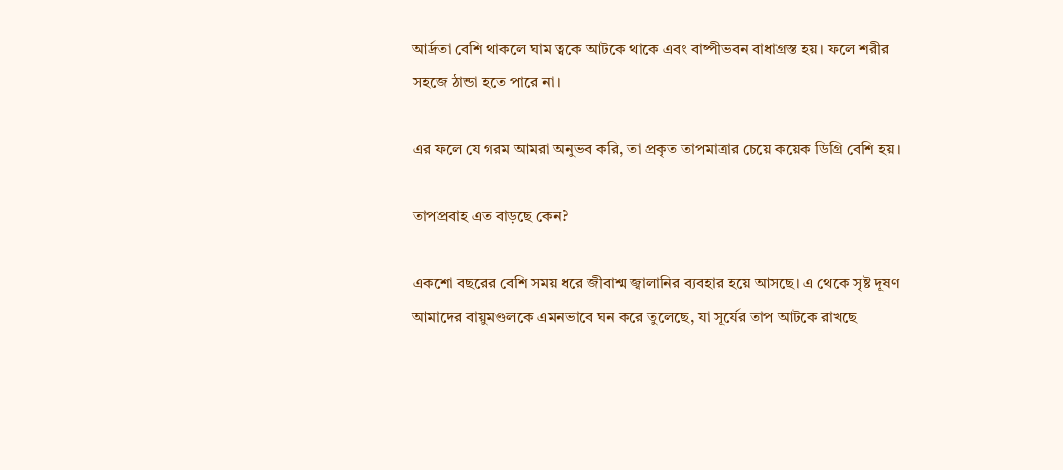আর্দ্রতা বেশি থাকলে ঘাম ত্বকে আটকে থাকে এবং বাষ্পীভবন বাধাগ্রস্ত হয়। ফলে শরীর সহজে ঠান্ডা হতে পারে না।

এর ফলে যে গরম আমরা অনুভব করি, তা প্রকৃত তাপমাত্রার চেয়ে কয়েক ডিগ্রি বেশি হয়।

তাপপ্রবাহ এত বাড়ছে কেন?

একশো বছরের বেশি সময় ধরে জীবাশ্ম জ্বালানির ব্যবহার হয়ে আসছে। এ থেকে সৃষ্ট দূষণ আমাদের বায়ুমণ্ডলকে এমনভাবে ঘন করে তুলেছে, যা সূর্যের তাপ আটকে রাখছে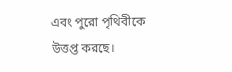এবং পুরো পৃথিবীকে উত্তপ্ত করছে।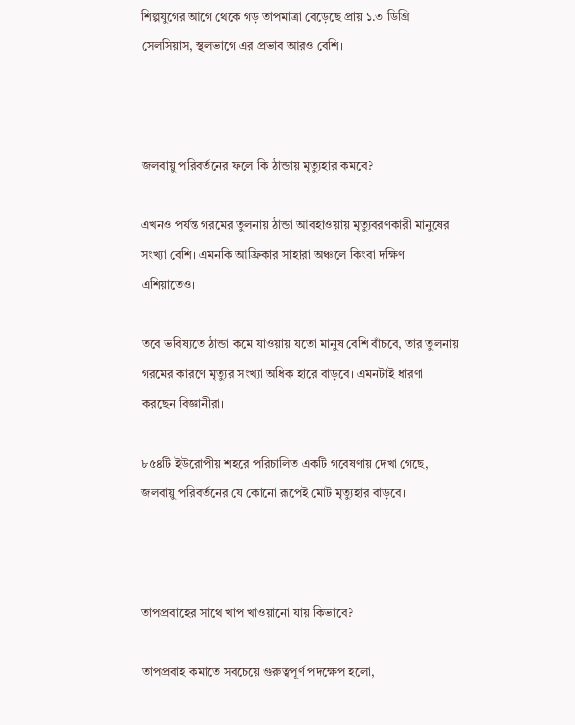শিল্পযুগের আগে থেকে গড় তাপমাত্রা বেড়েছে প্রায় ১.৩ ডিগ্রি সেলসিয়াস, স্থলভাগে এর প্রভাব আরও বেশি।



জলবায়ু পরিবর্তনের ফলে কি ঠান্ডায় মৃত্যুহার কমবে?

এখনও পর্যন্ত গরমের তুলনায় ঠান্ডা আবহাওয়ায় মৃত্যুবরণকারী মানুষের সংখ্যা বেশি। এমনকি আফ্রিকার সাহারা অঞ্চলে কিংবা দক্ষিণ এশিয়াতেও।

তবে ভবিষ্যতে ঠান্ডা কমে যাওয়ায় যতো মানুষ বেশি বাঁচবে, তার তুলনায় গরমের কারণে মৃত্যুর সংখ্যা অধিক হারে বাড়বে। এমনটাই ধারণা করছেন বিজ্ঞানীরা।

৮৫৪টি ইউরোপীয় শহরে পরিচালিত একটি গবেষণায় দেখা গেছে, জলবায়ু পরিবর্তনের যে কোনো রূপেই মোট মৃত্যুহার বাড়বে।



তাপপ্রবাহের সাথে খাপ খাওয়ানো যায় কিভাবে?

তাপপ্রবাহ কমাতে সবচেয়ে গুরুত্বপূর্ণ পদক্ষেপ হলো,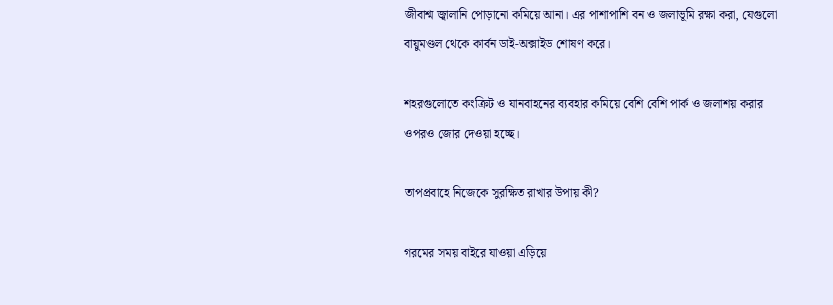জীবাশ্ম জ্বালানি পোড়ানো কমিয়ে আনা। এর পাশাপাশি বন ও জলাভূমি রক্ষা করা, যেগুলো বায়ুমণ্ডল থেকে কার্বন ডাই-অক্সাইড শোষণ করে।

শহরগুলোতে কংক্রিট ও যানবাহনের ব্যবহার কমিয়ে বেশি বেশি পার্ক ও জলাশয় করার ওপরও জোর দেওয়া হচ্ছে।

তাপপ্রবাহে নিজেকে সুরক্ষিত রাখার উপায় কী?

গরমের সময় বাইরে যাওয়া এড়িয়ে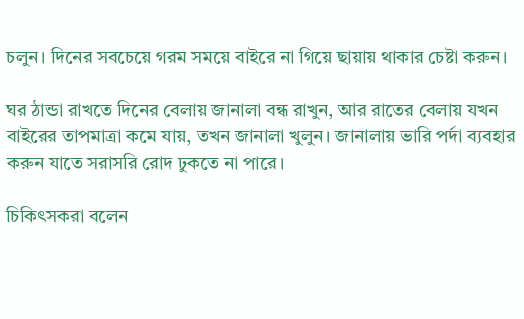চলুন। দিনের সবচেয়ে গরম সময়ে বাইরে না গিয়ে ছায়ায় থাকার চেষ্টা করুন।

ঘর ঠান্ডা রাখতে দিনের বেলায় জানালা বন্ধ রাখুন, আর রাতের বেলায় যখন বাইরের তাপমাত্রা কমে যায়, তখন জানালা খুলুন। জানালায় ভারি পর্দা ব্যবহার করুন যাতে সরাসরি রোদ ঢুকতে না পারে।

চিকিৎসকরা বলেন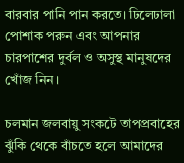বারবার পানি পান করতে। ঢিলেঢালা পোশাক পরুন এবং আপনার চারপাশের দুর্বল ও অসুস্থ মানুষদের খোঁজ নিন।

চলমান জলবায়ু সংকটে তাপপ্রবাহের ঝুঁকি থেকে বাঁচতে হলে আমাদের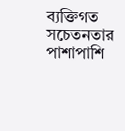ব্যক্তিগত সচেতনতার পাশাপাশি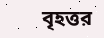বৃহত্তর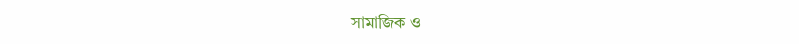সামাজিক ও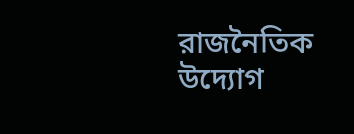রাজনৈতিক উদ্যোগ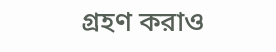গ্রহণ করাও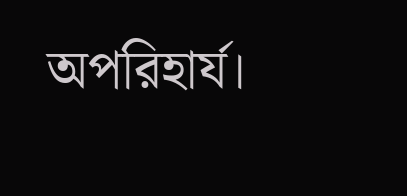অপরিহার্য।